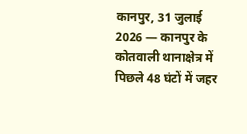कानपुर, 31 जुलाई 2026 — कानपुर के कोतवाली थानाक्षेत्र में पिछले 48 घंटों में जहर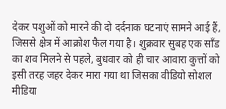देकर पशुओं को मारने की दो दर्दनाक घटनाएं सामने आई हैं, जिससे क्षेत्र में आक्रोश फैल गया है। शुक्रवार सुबह एक साँड का शव मिलने से पहले, बुधवार को ही चार आवारा कुत्तों को इसी तरह जहर देकर मारा गया था जिसका वीडियो सोशल मीडिया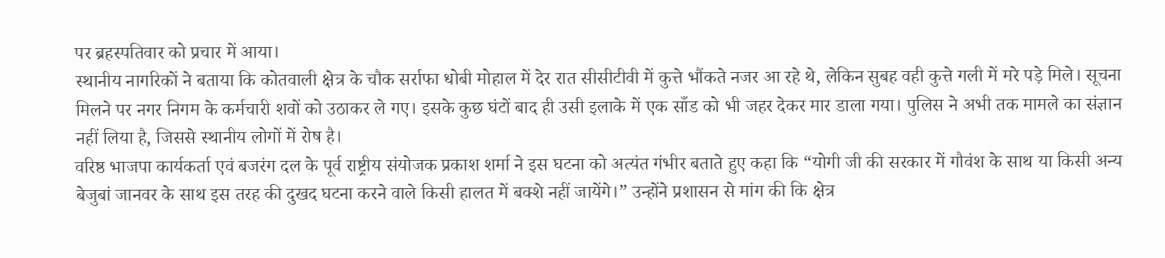पर ब्रहस्पतिवार को प्रचार में आया।
स्थानीय नागरिकों ने बताया कि कोतवाली क्षेत्र के चौक सर्राफा धोबी मोहाल में देर रात सीसीटीवी में कुत्ते भौंकते नजर आ रहे थे, लेकिन सुबह वही कुत्ते गली में मरे पड़े मिले। सूचना मिलने पर नगर निगम के कर्मचारी शवों को उठाकर ले गए। इसके कुछ घंटों बाद ही उसी इलाके में एक साँड को भी जहर देकर मार डाला गया। पुलिस ने अभी तक मामले का संज्ञान नहीं लिया है, जिससे स्थानीय लोगों में रोष है।
वरिष्ठ भाजपा कार्यकर्ता एवं बजरंग दल के पूर्व राष्ट्रीय संयोजक प्रकाश शर्मा ने इस घटना को अत्यंत गंभीर बताते हुए कहा कि “योगी जी की सरकार में गौवंश के साथ या किसी अन्य बेजुबां जानवर के साथ इस तरह की दुखद घटना करने वाले किसी हालत में बक्शे नहीं जायेंगे।” उन्होंने प्रशासन से मांग की कि क्षेत्र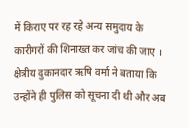में किराए पर रह रहे अन्य समुदाय के कारीगरों की शिनाख्त कर जांच की जाए ।
क्षेत्रीय दुकानदार ऋषि वर्मा ने बताया कि उन्होंने ही पुलिस को सूचना दी थी और अब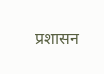प्रशासन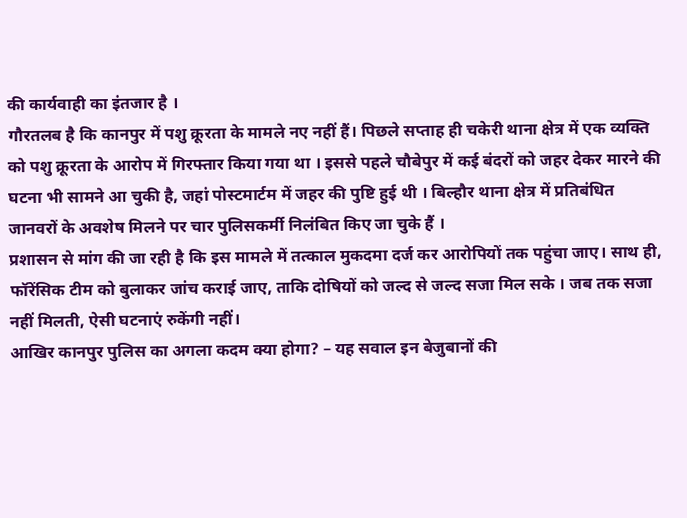की कार्यवाही का इंतजार है ।
गौरतलब है कि कानपुर में पशु क्रूरता के मामले नए नहीं हैं। पिछले सप्ताह ही चकेरी थाना क्षेत्र में एक व्यक्ति को पशु क्रूरता के आरोप में गिरफ्तार किया गया था । इससे पहले चौबेपुर में कई बंदरों को जहर देकर मारने की घटना भी सामने आ चुकी है, जहां पोस्टमार्टम में जहर की पुष्टि हुई थी । बिल्हौर थाना क्षेत्र में प्रतिबंधित जानवरों के अवशेष मिलने पर चार पुलिसकर्मी निलंबित किए जा चुके हैं ।
प्रशासन से मांग की जा रही है कि इस मामले में तत्काल मुकदमा दर्ज कर आरोपियों तक पहुंचा जाए। साथ ही, फॉरेंसिक टीम को बुलाकर जांच कराई जाए, ताकि दोषियों को जल्द से जल्द सजा मिल सके । जब तक सजा नहीं मिलती, ऐसी घटनाएं रुकेंगी नहीं।
आखिर कानपुर पुलिस का अगला कदम क्या होगा? – यह सवाल इन बेजुबानों की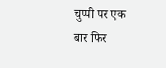चुप्पी पर एक बार फिर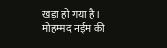खड़ा हो गया है।
मोहम्मद नईम की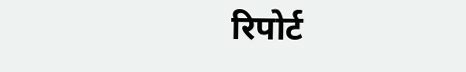रिपोर्ट